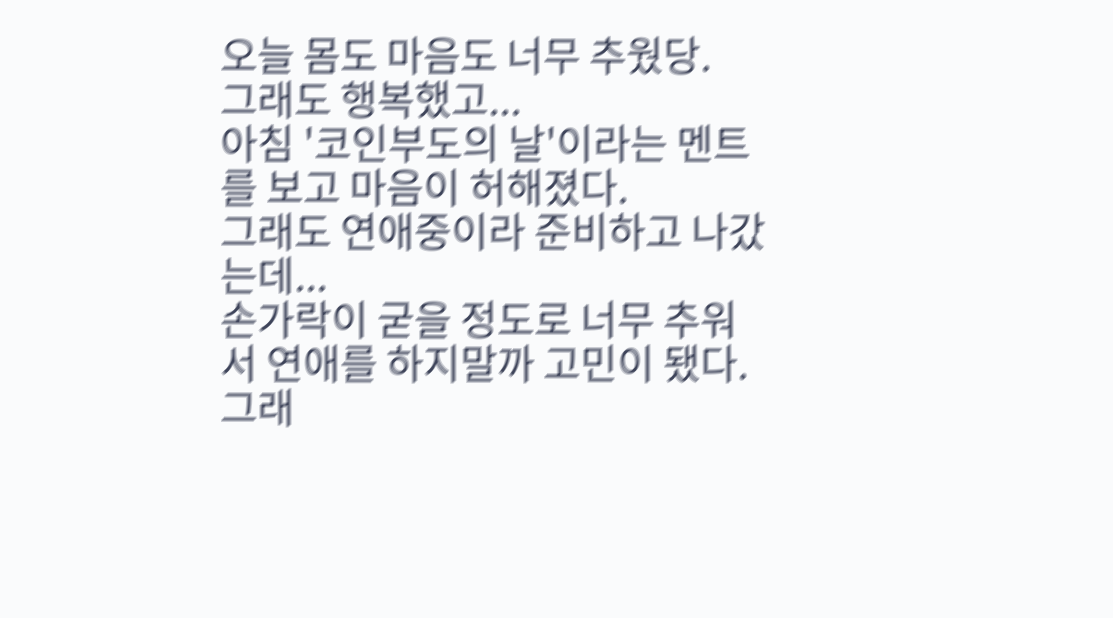오늘 몸도 마음도 너무 추웠당.
그래도 행복했고...
아침 '코인부도의 날'이라는 멘트를 보고 마음이 허해졌다.
그래도 연애중이라 준비하고 나갔는데...
손가락이 굳을 정도로 너무 추워서 연애를 하지말까 고민이 됐다.
그래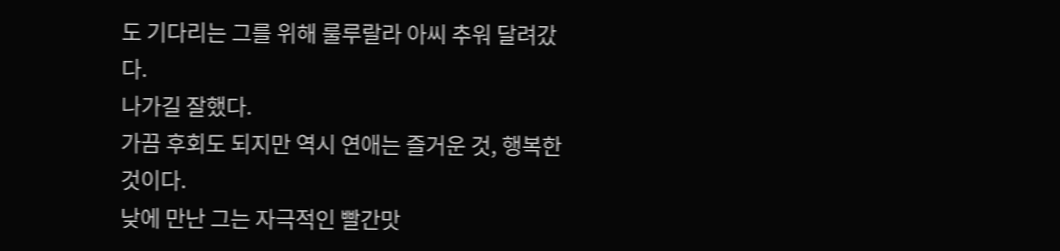도 기다리는 그를 위해 룰루랄라 아씨 추워 달려갔다.
나가길 잘했다.
가끔 후회도 되지만 역시 연애는 즐거운 것, 행복한 것이다.
낮에 만난 그는 자극적인 빨간맛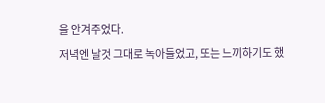을 안겨주었다.
저녁엔 날것 그대로 녹아들었고, 또는 느끼하기도 했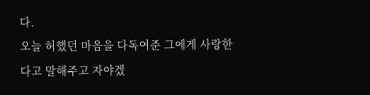다.
오늘 허했던 마음을 다독여준 그에게 사랑한다고 말해주고 자야겠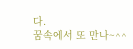다.
꿈속에서 또 만나~^^